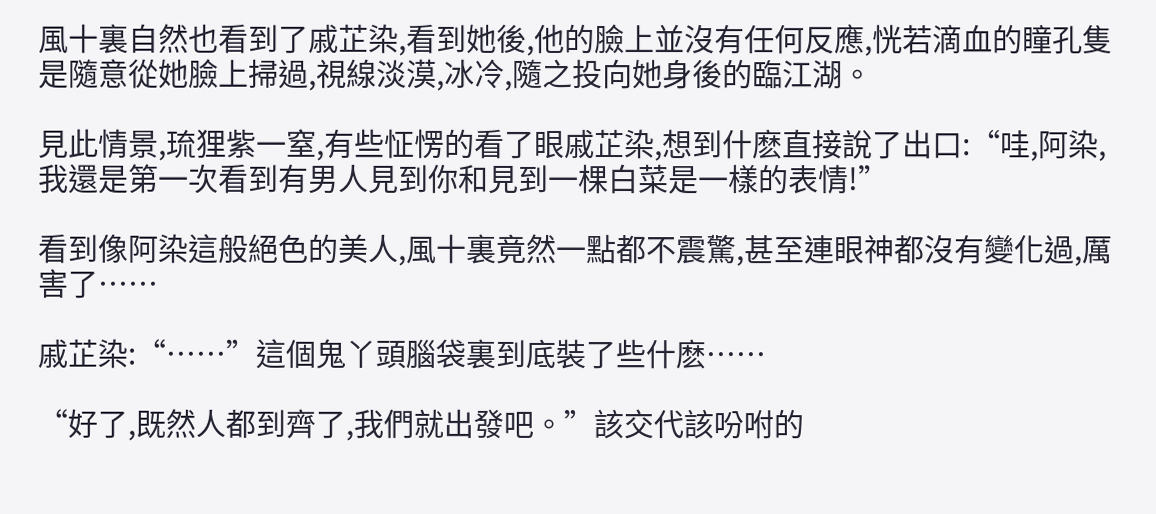風十裏自然也看到了戚芷染,看到她後,他的臉上並沒有任何反應,恍若滴血的瞳孔隻是隨意從她臉上掃過,視線淡漠,冰冷,隨之投向她身後的臨江湖。

見此情景,琉狸紫一窒,有些怔愣的看了眼戚芷染,想到什麽直接說了出口:“哇,阿染,我還是第一次看到有男人見到你和見到一棵白菜是一樣的表情!”

看到像阿染這般絕色的美人,風十裏竟然一點都不震驚,甚至連眼神都沒有變化過,厲害了……

戚芷染:“……”這個鬼丫頭腦袋裏到底裝了些什麽……

“好了,既然人都到齊了,我們就出發吧。”該交代該吩咐的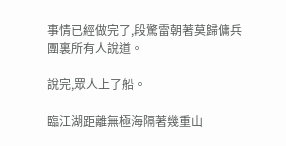事情已經做完了,段驚雷朝著莫歸傭兵團裏所有人說道。

說完,眾人上了船。

臨江湖距離無極海隔著幾重山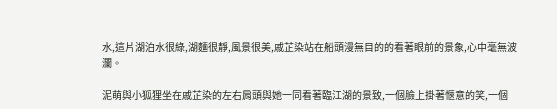水,這片湖泊水很綠,湖麵很靜,風景很美,戚芷染站在船頭漫無目的的看著眼前的景象,心中毫無波瀾。

泥萌與小狐狸坐在戚芷染的左右肩頭與她一同看著臨江湖的景致,一個臉上掛著愜意的笑,一個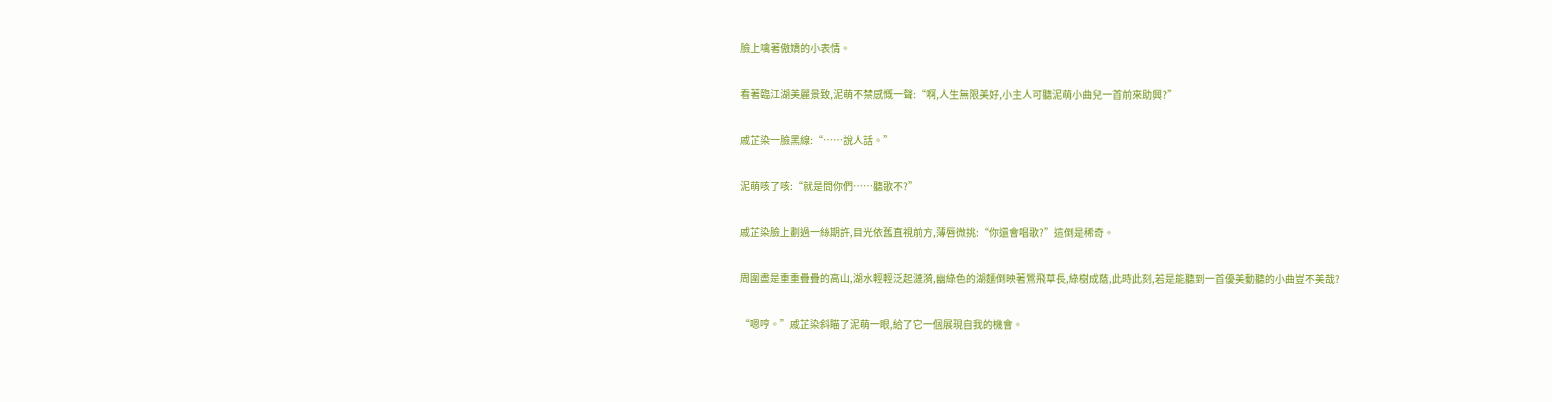臉上噙著傲嬌的小表情。

看著臨江湖美麗景致,泥萌不禁感慨一聲:“啊,人生無限美好,小主人可聽泥萌小曲兒一首前來助興?”

戚芷染一臉黑線:“……說人話。”

泥萌咳了咳:“就是問你們……聽歌不?”

戚芷染臉上劃過一絲期許,目光依舊直視前方,薄唇微挑:“你還會唱歌?”這倒是稀奇。

周圍盡是重重疊疊的高山,湖水輕輕泛起漣漪,幽綠色的湖麵倒映著鶯飛草長,綠樹成蔭,此時此刻,若是能聽到一首優美動聽的小曲豈不美哉?

“嗯哼。”戚芷染斜瞄了泥萌一眼,給了它一個展現自我的機會。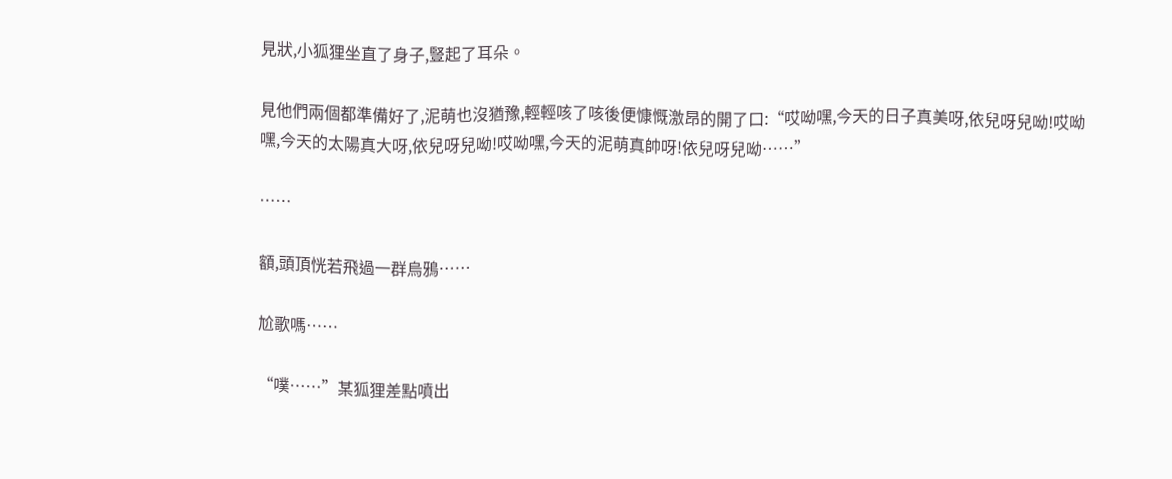見狀,小狐狸坐直了身子,豎起了耳朵。

見他們兩個都準備好了,泥萌也沒猶豫,輕輕咳了咳後便慷慨激昂的開了口:“哎呦嘿,今天的日子真美呀,依兒呀兒呦!哎呦嘿,今天的太陽真大呀,依兒呀兒呦!哎呦嘿,今天的泥萌真帥呀!依兒呀兒呦……”

……

額,頭頂恍若飛過一群烏鴉……

尬歌嗎……

“噗……”某狐狸差點噴出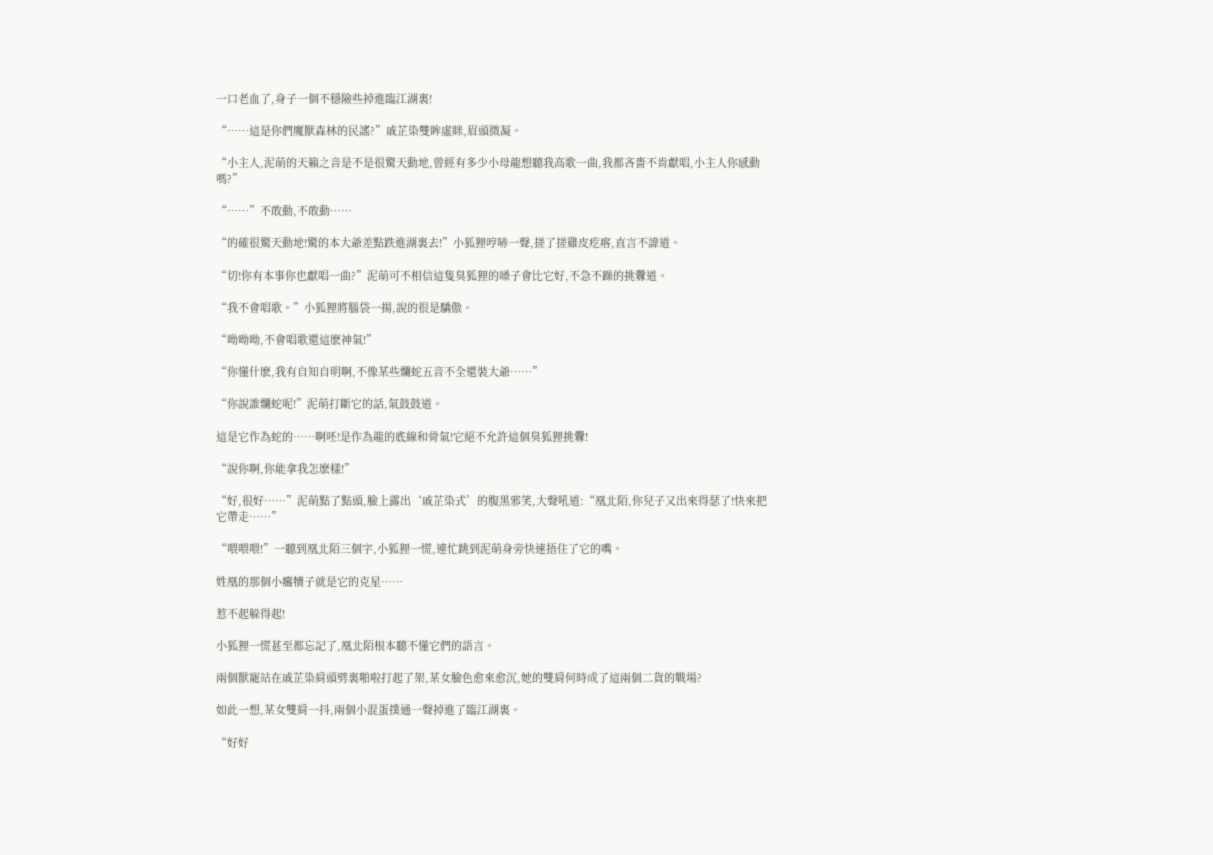一口老血了,身子一個不穩險些掉進臨江湖裏!

“……這是你們魔獸森林的民謠?”戚芷染雙眸虛眯,眉頭微凝。

“小主人,泥萌的天籟之音是不是很驚天動地,曾經有多少小母龍想聽我高歌一曲,我都吝嗇不肯獻唱,小主人你感動嗎?”

“……”不敢動,不敢動……

“的確很驚天動地!驚的本大爺差點跌進湖裏去!”小狐狸哼哧一聲,搓了搓雞皮疙瘩,直言不諱道。

“切!你有本事你也獻唱一曲?”泥萌可不相信這隻臭狐狸的嗓子會比它好,不急不躁的挑釁道。

“我不會唱歌。”小狐狸將腦袋一揚,說的很是驕傲。

“呦呦呦,不會唱歌還這麽神氣!”

“你懂什麽,我有自知自明啊,不像某些爛蛇五音不全還裝大爺……”

“你說誰爛蛇呢!”泥萌打斷它的話,氣鼓鼓道。

這是它作為蛇的……啊呸!是作為龍的底線和骨氣!它絕不允許這個臭狐狸挑釁!

“說你啊,你能拿我怎麽樣!”

“好,很好……”泥萌點了點頭,臉上露出‘戚芷染式’的腹黑邪笑,大聲吼道:“凰北陌,你兒子又出來得瑟了!快來把它帶走……”

“喂喂喂!”一聽到凰北陌三個字,小狐狸一慌,連忙跳到泥萌身旁快速捂住了它的嘴。

姓凰的那個小癟犢子就是它的克星……

惹不起躲得起!

小狐狸一慌甚至都忘記了,凰北陌根本聽不懂它們的語言。

兩個獸寵站在戚芷染肩頭劈裏啪啦打起了架,某女臉色愈來愈沉,她的雙肩何時成了這兩個二貨的戰場?

如此一想,某女雙肩一抖,兩個小混蛋撲通一聲掉進了臨江湖裏。

“好好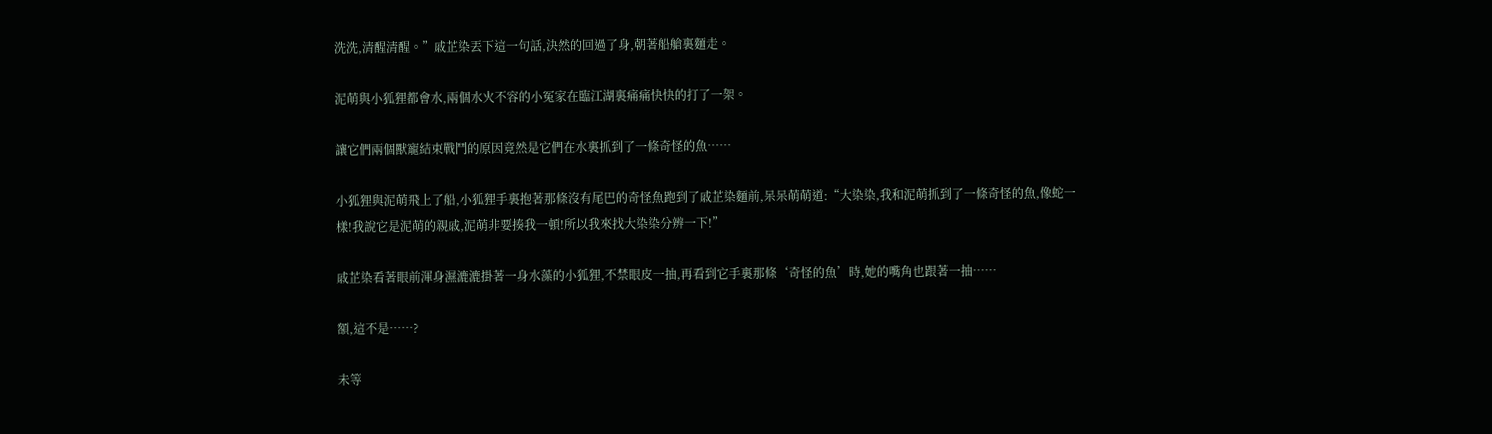洗洗,清醒清醒。”戚芷染丟下這一句話,決然的回過了身,朝著船艙裏麵走。

泥萌與小狐狸都會水,兩個水火不容的小冤家在臨江湖裏痛痛快快的打了一架。

讓它們兩個獸寵結束戰鬥的原因竟然是它們在水裏抓到了一條奇怪的魚……

小狐狸與泥萌飛上了船,小狐狸手裏抱著那條沒有尾巴的奇怪魚跑到了戚芷染麵前,呆呆萌萌道:“大染染,我和泥萌抓到了一條奇怪的魚,像蛇一樣!我說它是泥萌的親戚,泥萌非要揍我一頓!所以我來找大染染分辨一下!”

戚芷染看著眼前渾身濕漉漉掛著一身水藻的小狐狸,不禁眼皮一抽,再看到它手裏那條‘奇怪的魚’時,她的嘴角也跟著一抽……

額,這不是……?

未等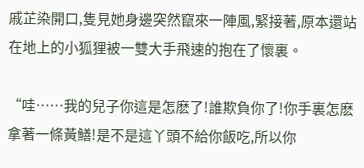戚芷染開口,隻見她身邊突然竄來一陣風,緊接著,原本還站在地上的小狐狸被一雙大手飛速的抱在了懷裏。

“哇……我的兒子你這是怎麽了!誰欺負你了!你手裏怎麽拿著一條黃鱔!是不是這丫頭不給你飯吃,所以你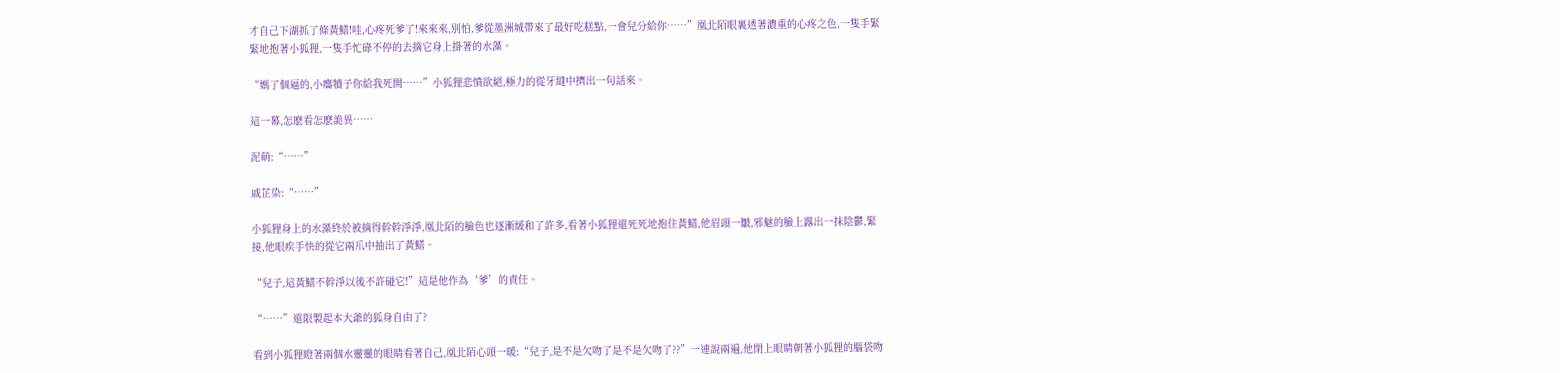才自己下湖抓了條黃鱔!哇,心疼死爹了!來來來,別怕,爹從墨洲城帶來了最好吃糕點,一會兒分給你……”凰北陌眼裏透著濃重的心疼之色,一隻手緊緊地抱著小狐狸,一隻手忙碌不停的去摘它身上掛著的水藻。

“媽了個逼的,小癟犢子你給我死開……”小狐狸悲憤欲絕,極力的從牙縫中擠出一句話來。

這一幕,怎麽看怎麽詭異……

泥萌:“……”

戚芷染:“……”

小狐狸身上的水藻終於被摘得幹幹淨淨,凰北陌的臉色也逐漸緩和了許多,看著小狐狸還死死地抱住黃鱔,他眉頭一皺,邪魅的臉上露出一抹陰鬱,緊接,他眼疾手快的從它兩爪中抽出了黃鱔。

“兒子,這黃鱔不幹淨以後不許碰它!”這是他作為‘爹’的責任。

“……”還限製起本大爺的狐身自由了?

看到小狐狸瞪著兩個水靈靈的眼睛看著自己,凰北陌心頭一暖:“兒子,是不是欠吻了是不是欠吻了??”一連說兩遍,他閉上眼睛朝著小狐狸的腦袋吻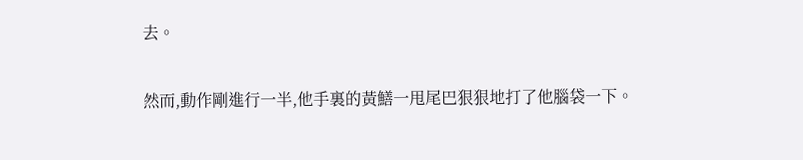去。

然而,動作剛進行一半,他手裏的黃鱔一甩尾巴狠狠地打了他腦袋一下。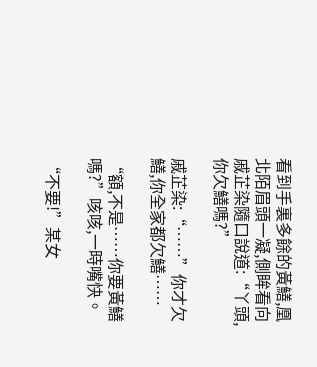看到手裏多餘的黃鱔,凰北陌眉頭一凝,側眸看向戚芷染隨口說道:“丫頭,你欠鱔嗎?”

戚芷染:“……”你才欠鱔,你全家都欠鱔……

“額,不是……你要黃鱔嗎?”咳咳,一時嘴快。

“不要!”某女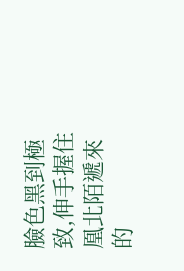臉色黑到極致,伸手握住凰北陌遞來的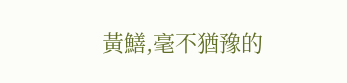黃鱔,毫不猶豫的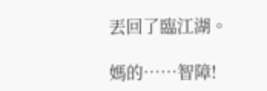丟回了臨江湖。

媽的……智障!